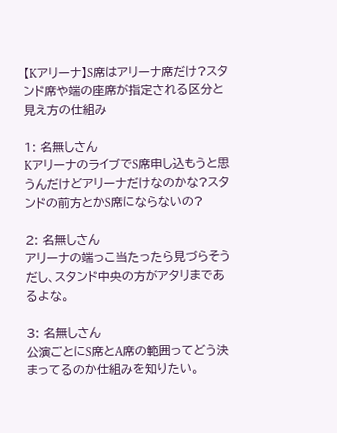【Kアリーナ】S席はアリーナ席だけ?スタンド席や端の座席が指定される区分と見え方の仕組み

1: 名無しさん
KアリーナのライブでS席申し込もうと思うんだけどアリーナだけなのかな?スタンドの前方とかS席にならないの?

2: 名無しさん
アリーナの端っこ当たったら見づらそうだし、スタンド中央の方がアタリまであるよな。

3: 名無しさん
公演ごとにS席とA席の範囲ってどう決まってるのか仕組みを知りたい。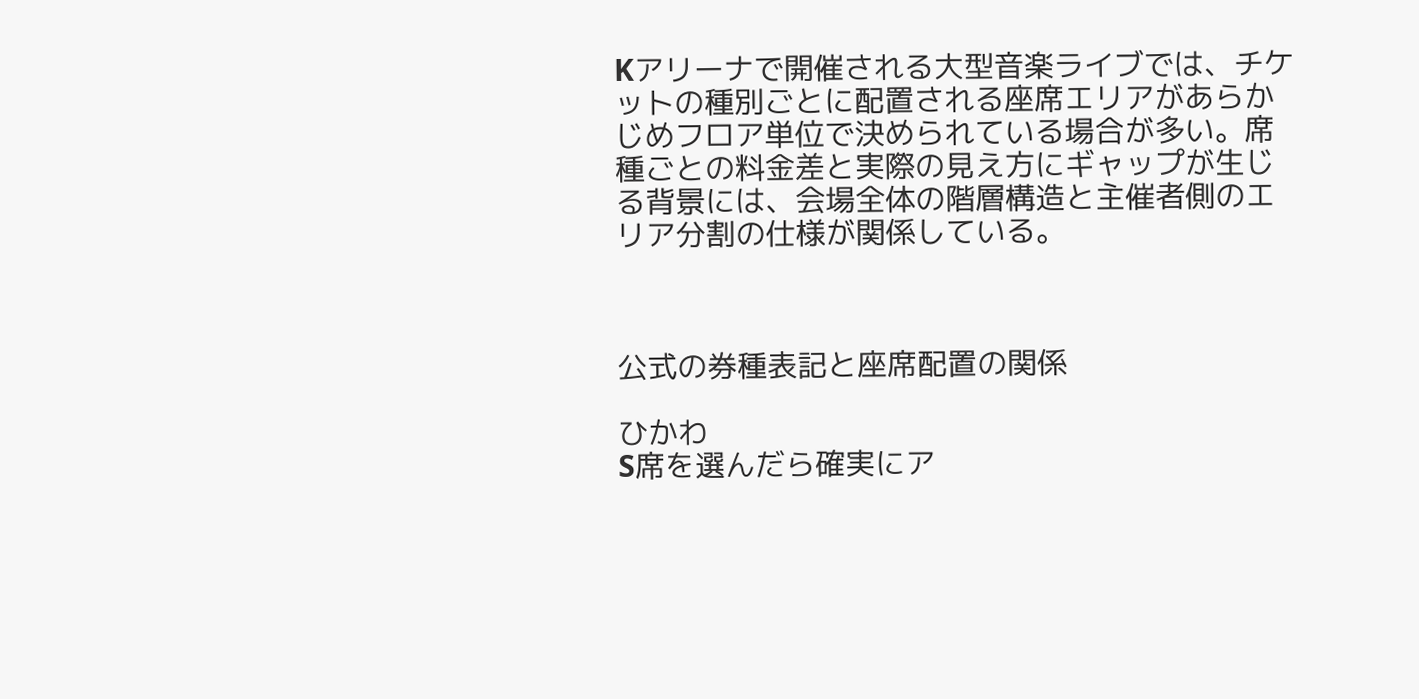Kアリーナで開催される大型音楽ライブでは、チケットの種別ごとに配置される座席エリアがあらかじめフロア単位で決められている場合が多い。席種ごとの料金差と実際の見え方にギャップが生じる背景には、会場全体の階層構造と主催者側のエリア分割の仕様が関係している。



公式の券種表記と座席配置の関係

ひかわ
S席を選んだら確実にア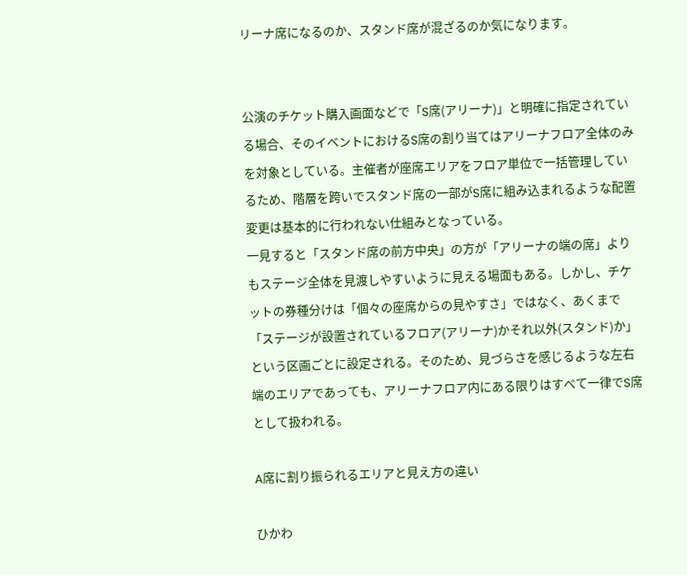リーナ席になるのか、スタンド席が混ざるのか気になります。


公演のチケット購入画面などで「S席(アリーナ)」と明確に指定されている場合、そのイベントにおけるS席の割り当てはアリーナフロア全体のみを対象としている。主催者が座席エリアをフロア単位で一括管理しているため、階層を跨いでスタンド席の一部がS席に組み込まれるような配置変更は基本的に行われない仕組みとなっている。
一見すると「スタンド席の前方中央」の方が「アリーナの端の席」よりもステージ全体を見渡しやすいように見える場面もある。しかし、チケットの券種分けは「個々の座席からの見やすさ」ではなく、あくまで「ステージが設置されているフロア(アリーナ)かそれ以外(スタンド)か」という区画ごとに設定される。そのため、見づらさを感じるような左右端のエリアであっても、アリーナフロア内にある限りはすべて一律でS席として扱われる。

A席に割り振られるエリアと見え方の違い

ひかわ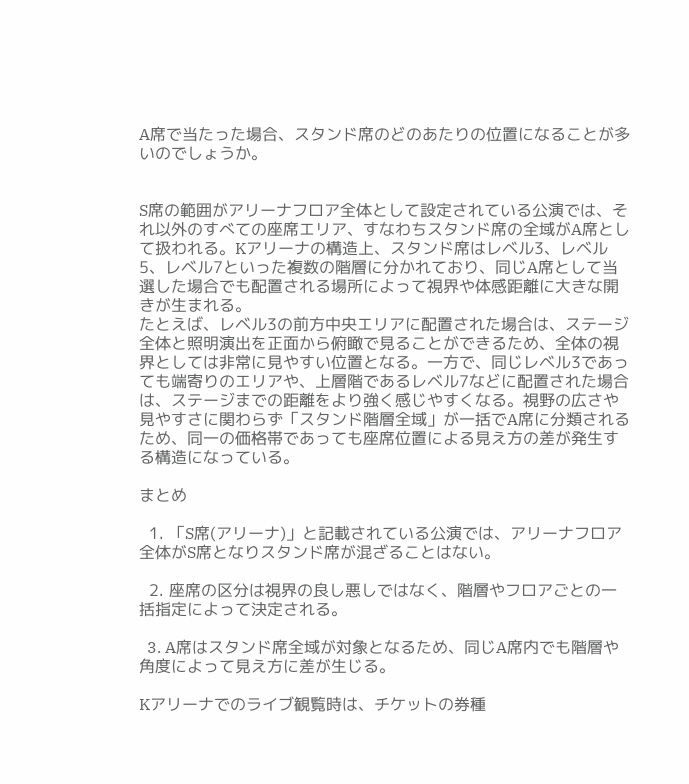A席で当たった場合、スタンド席のどのあたりの位置になることが多いのでしょうか。


S席の範囲がアリーナフロア全体として設定されている公演では、それ以外のすべての座席エリア、すなわちスタンド席の全域がA席として扱われる。Kアリーナの構造上、スタンド席はレベル3、レベル5、レベル7といった複数の階層に分かれており、同じA席として当選した場合でも配置される場所によって視界や体感距離に大きな開きが生まれる。
たとえば、レベル3の前方中央エリアに配置された場合は、ステージ全体と照明演出を正面から俯瞰で見ることができるため、全体の視界としては非常に見やすい位置となる。一方で、同じレベル3であっても端寄りのエリアや、上層階であるレベル7などに配置された場合は、ステージまでの距離をより強く感じやすくなる。視野の広さや見やすさに関わらず「スタンド階層全域」が一括でA席に分類されるため、同一の価格帯であっても座席位置による見え方の差が発生する構造になっている。

まとめ

  1. 「S席(アリーナ)」と記載されている公演では、アリーナフロア全体がS席となりスタンド席が混ざることはない。

  2. 座席の区分は視界の良し悪しではなく、階層やフロアごとの一括指定によって決定される。

  3. A席はスタンド席全域が対象となるため、同じA席内でも階層や角度によって見え方に差が生じる。

Kアリーナでのライブ観覧時は、チケットの券種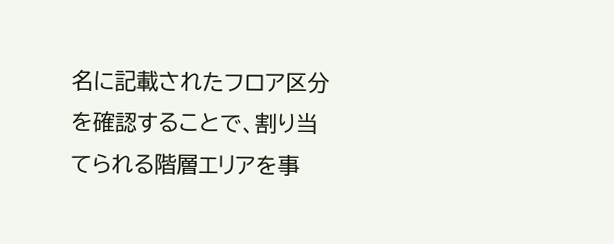名に記載されたフロア区分を確認することで、割り当てられる階層エリアを事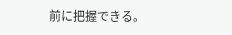前に把握できる。